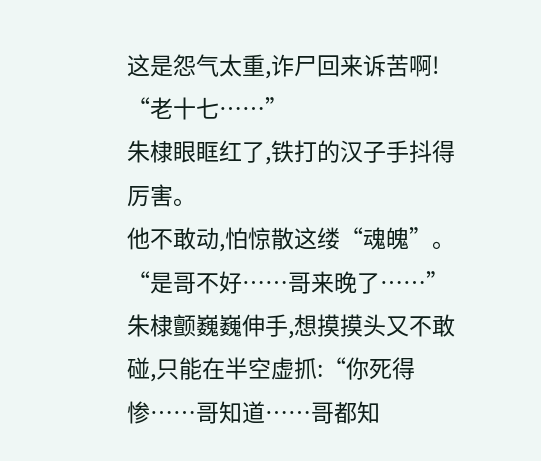这是怨气太重,诈尸回来诉苦啊!
“老十七……”
朱棣眼眶红了,铁打的汉子手抖得厉害。
他不敢动,怕惊散这缕“魂魄”。
“是哥不好……哥来晚了……”
朱棣颤巍巍伸手,想摸摸头又不敢碰,只能在半空虚抓:“你死得惨……哥知道……哥都知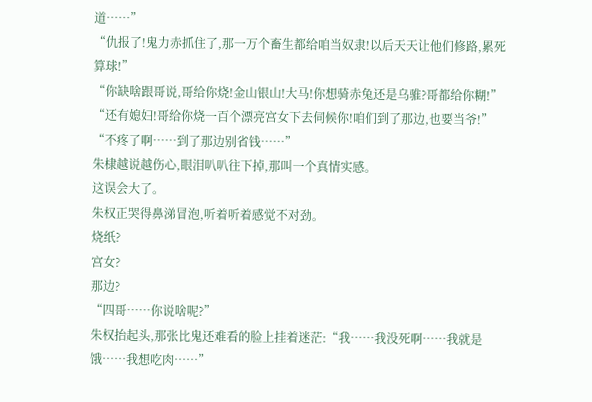道……”
“仇报了!鬼力赤抓住了,那一万个畜生都给咱当奴隶!以后天天让他们修路,累死算球!”
“你缺啥跟哥说,哥给你烧!金山银山!大马!你想骑赤兔还是乌骓?哥都给你糊!”
“还有媳妇!哥给你烧一百个漂亮宫女下去伺候你!咱们到了那边,也要当爷!”
“不疼了啊……到了那边别省钱……”
朱棣越说越伤心,眼泪叭叭往下掉,那叫一个真情实感。
这误会大了。
朱权正哭得鼻涕冒泡,听着听着感觉不对劲。
烧纸?
宫女?
那边?
“四哥……你说啥呢?”
朱权抬起头,那张比鬼还难看的脸上挂着迷茫:“我……我没死啊……我就是饿……我想吃肉……”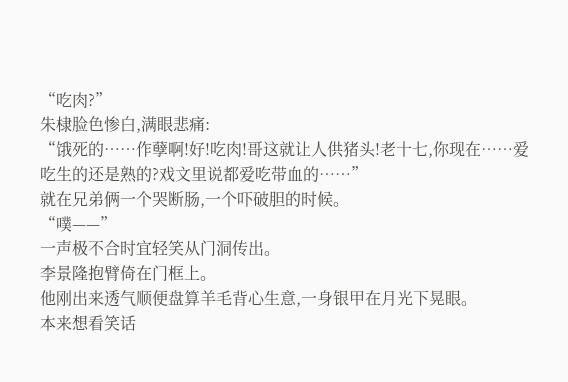“吃肉?”
朱棣脸色惨白,满眼悲痛:
“饿死的……作孽啊!好!吃肉!哥这就让人供猪头!老十七,你现在……爱吃生的还是熟的?戏文里说都爱吃带血的……”
就在兄弟俩一个哭断肠,一个吓破胆的时候。
“噗——”
一声极不合时宜轻笑从门洞传出。
李景隆抱臂倚在门框上。
他刚出来透气顺便盘算羊毛背心生意,一身银甲在月光下晃眼。
本来想看笑话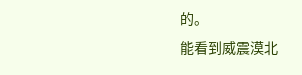的。
能看到威震漠北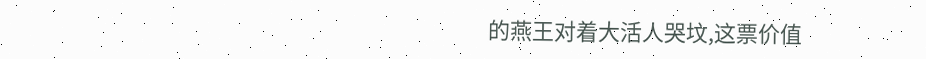的燕王对着大活人哭坟,这票价值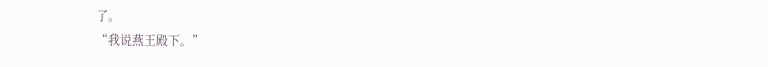了。
“我说燕王殿下。”